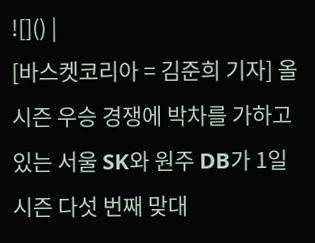![]() |
[바스켓코리아 = 김준희 기자] 올 시즌 우승 경쟁에 박차를 가하고 있는 서울 SK와 원주 DB가 1일 시즌 다섯 번째 맞대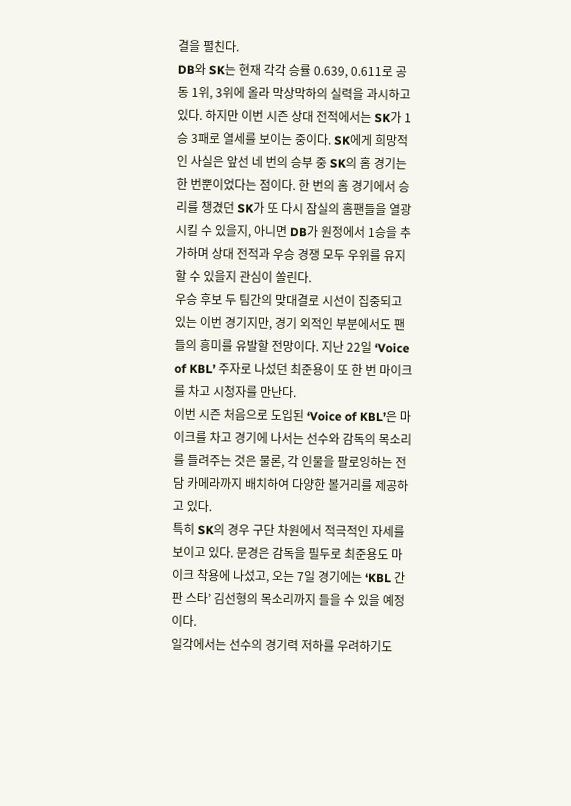결을 펼친다.
DB와 SK는 현재 각각 승률 0.639, 0.611로 공동 1위, 3위에 올라 막상막하의 실력을 과시하고 있다. 하지만 이번 시즌 상대 전적에서는 SK가 1승 3패로 열세를 보이는 중이다. SK에게 희망적인 사실은 앞선 네 번의 승부 중 SK의 홈 경기는 한 번뿐이었다는 점이다. 한 번의 홈 경기에서 승리를 챙겼던 SK가 또 다시 잠실의 홈팬들을 열광시킬 수 있을지, 아니면 DB가 원정에서 1승을 추가하며 상대 전적과 우승 경쟁 모두 우위를 유지할 수 있을지 관심이 쏠린다.
우승 후보 두 팀간의 맞대결로 시선이 집중되고 있는 이번 경기지만, 경기 외적인 부분에서도 팬들의 흥미를 유발할 전망이다. 지난 22일 ‘Voice of KBL’ 주자로 나섰던 최준용이 또 한 번 마이크를 차고 시청자를 만난다.
이번 시즌 처음으로 도입된 ‘Voice of KBL’은 마이크를 차고 경기에 나서는 선수와 감독의 목소리를 들려주는 것은 물론, 각 인물을 팔로잉하는 전담 카메라까지 배치하여 다양한 볼거리를 제공하고 있다.
특히 SK의 경우 구단 차원에서 적극적인 자세를 보이고 있다. 문경은 감독을 필두로 최준용도 마이크 착용에 나섰고, 오는 7일 경기에는 ‘KBL 간판 스타’ 김선형의 목소리까지 들을 수 있을 예정이다.
일각에서는 선수의 경기력 저하를 우려하기도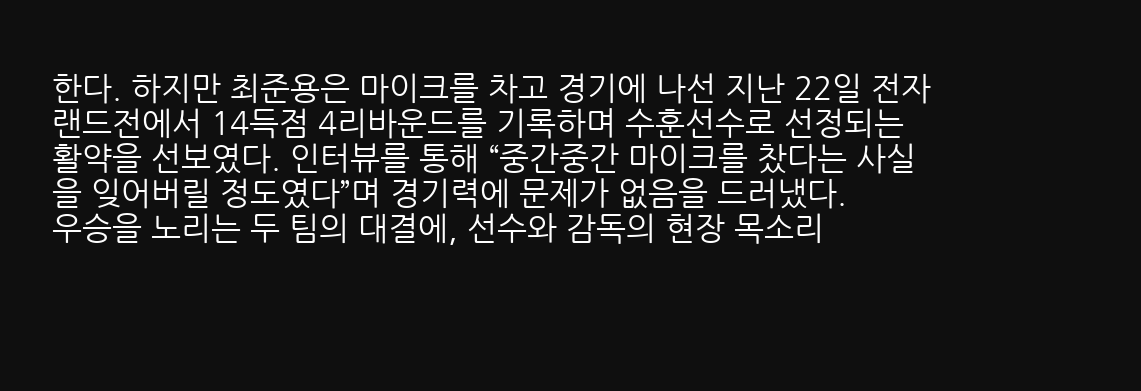한다. 하지만 최준용은 마이크를 차고 경기에 나선 지난 22일 전자랜드전에서 14득점 4리바운드를 기록하며 수훈선수로 선정되는 활약을 선보였다. 인터뷰를 통해 “중간중간 마이크를 찼다는 사실을 잊어버릴 정도였다”며 경기력에 문제가 없음을 드러냈다.
우승을 노리는 두 팀의 대결에, 선수와 감독의 현장 목소리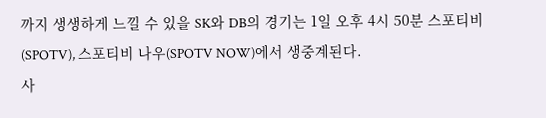까지 생생하게 느낄 수 있을 SK와 DB의 경기는 1일 오후 4시 50분 스포티비(SPOTV), 스포티비 나우(SPOTV NOW)에서 생중계된다.
사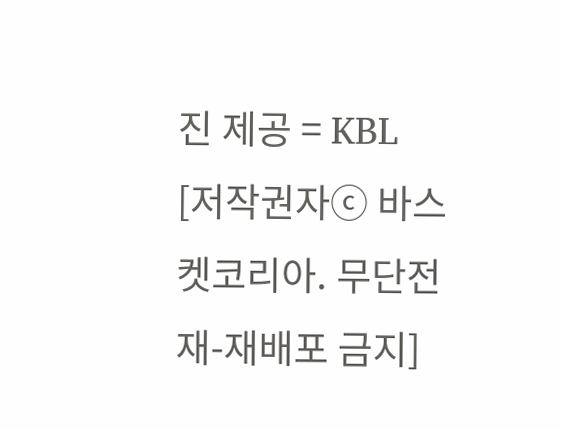진 제공 = KBL
[저작권자ⓒ 바스켓코리아. 무단전재-재배포 금지]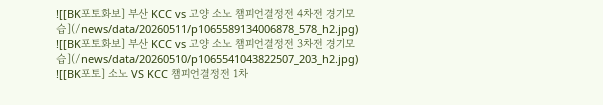![[BK포토화보] 부산 KCC vs 고양 소노 챔피언결정전 4차전 경기모습](/news/data/20260511/p1065589134006878_578_h2.jpg)
![[BK포토화보] 부산 KCC vs 고양 소노 챔피언결정전 3차전 경기모습](/news/data/20260510/p1065541043822507_203_h2.jpg)
![[BK포토] 소노 VS KCC 챔피언결정전 1차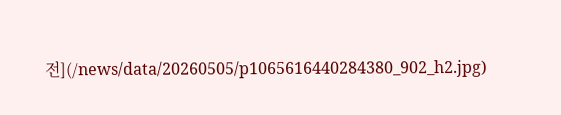전](/news/data/20260505/p1065616440284380_902_h2.jpg)